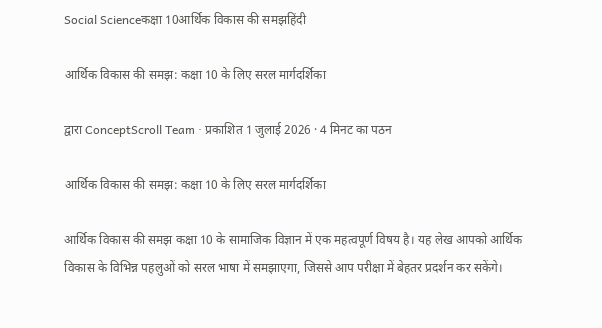Social Scienceकक्षा 10आर्थिक विकास की समझहिंदी

आर्थिक विकास की समझ: कक्षा 10 के लिए सरल मार्गदर्शिका

द्वारा ConceptScroll Team · प्रकाशित 1 जुलाई 2026 · 4 मिनट का पठन

आर्थिक विकास की समझ: कक्षा 10 के लिए सरल मार्गदर्शिका

आर्थिक विकास की समझ कक्षा 10 के सामाजिक विज्ञान में एक महत्वपूर्ण विषय है। यह लेख आपको आर्थिक विकास के विभिन्न पहलुओं को सरल भाषा में समझाएगा, जिससे आप परीक्षा में बेहतर प्रदर्शन कर सकेंगे।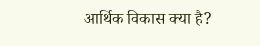आर्थिक विकास क्या है?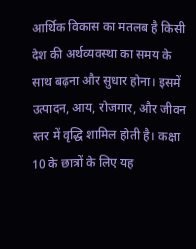आर्थिक विकास का मतलब है किसी देश की अर्थव्यवस्था का समय के साथ बढ़ना और सुधार होना। इसमें उत्पादन, आय, रोजगार, और जीवन स्तर में वृद्धि शामिल होती है। कक्षा 10 के छात्रों के लिए यह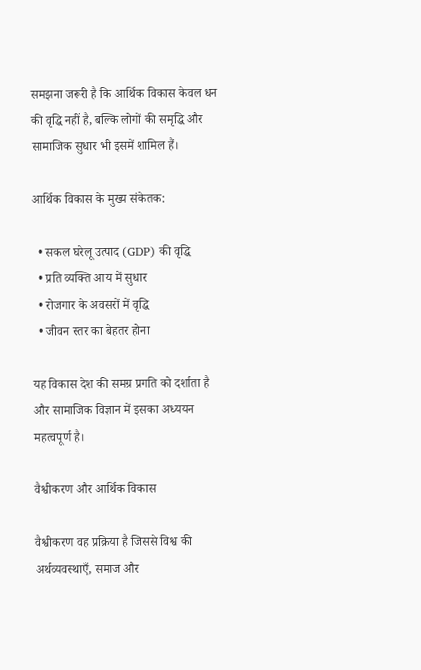समझना जरूरी है कि आर्थिक विकास केवल धन की वृद्धि नहीं है, बल्कि लोगों की समृद्धि और सामाजिक सुधार भी इसमें शामिल हैं।

आर्थिक विकास के मुख्य संकेतक:

  • सकल घरेलू उत्पाद (GDP) की वृद्धि
  • प्रति व्यक्ति आय में सुधार
  • रोजगार के अवसरों में वृद्धि
  • जीवन स्तर का बेहतर होना

यह विकास देश की समग्र प्रगति को दर्शाता है और सामाजिक विज्ञान में इसका अध्ययन महत्वपूर्ण है।

वैश्वीकरण और आर्थिक विकास

वैश्वीकरण वह प्रक्रिया है जिससे विश्व की अर्थव्यवस्थाएँ, समाज और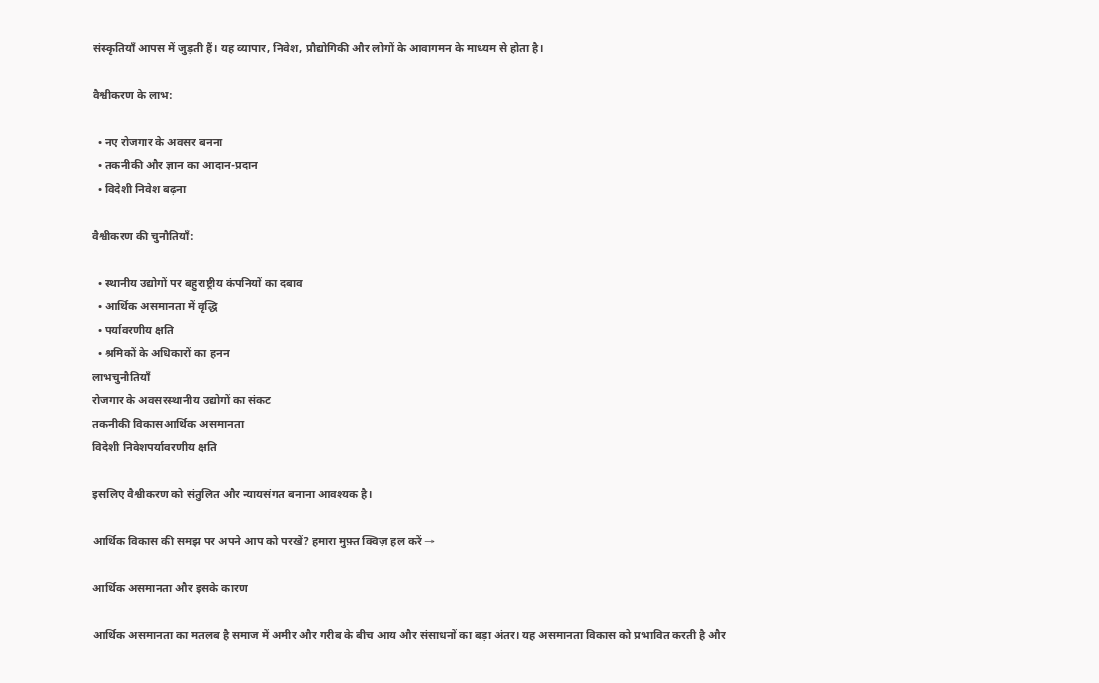संस्कृतियाँ आपस में जुड़ती हैं। यह व्यापार, निवेश, प्रौद्योगिकी और लोगों के आवागमन के माध्यम से होता है।

वैश्वीकरण के लाभ:

  • नए रोजगार के अवसर बनना
  • तकनीकी और ज्ञान का आदान-प्रदान
  • विदेशी निवेश बढ़ना

वैश्वीकरण की चुनौतियाँ:

  • स्थानीय उद्योगों पर बहुराष्ट्रीय कंपनियों का दबाव
  • आर्थिक असमानता में वृद्धि
  • पर्यावरणीय क्षति
  • श्रमिकों के अधिकारों का हनन
लाभचुनौतियाँ
रोजगार के अवसरस्थानीय उद्योगों का संकट
तकनीकी विकासआर्थिक असमानता
विदेशी निवेशपर्यावरणीय क्षति

इसलिए वैश्वीकरण को संतुलित और न्यायसंगत बनाना आवश्यक है।

आर्थिक विकास की समझ पर अपने आप को परखें? हमारा मुफ़्त क्विज़ हल करें →

आर्थिक असमानता और इसके कारण

आर्थिक असमानता का मतलब है समाज में अमीर और गरीब के बीच आय और संसाधनों का बड़ा अंतर। यह असमानता विकास को प्रभावित करती है और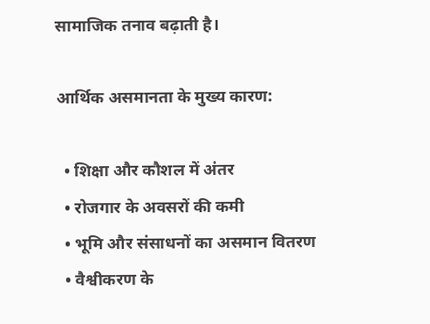सामाजिक तनाव बढ़ाती है।

आर्थिक असमानता के मुख्य कारण:

  • शिक्षा और कौशल में अंतर
  • रोजगार के अवसरों की कमी
  • भूमि और संसाधनों का असमान वितरण
  • वैश्वीकरण के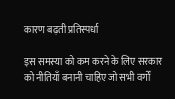कारण बढ़ती प्रतिस्पर्धा

इस समस्या को कम करने के लिए सरकार को नीतियाँ बनानी चाहिए जो सभी वर्गों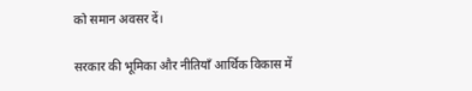को समान अवसर दें।

सरकार की भूमिका और नीतियाँ आर्थिक विकास में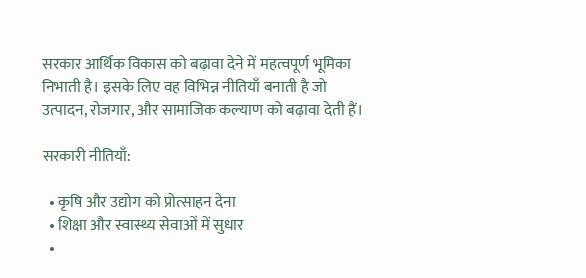सरकार आर्थिक विकास को बढ़ावा देने में महत्वपूर्ण भूमिका निभाती है। इसके लिए वह विभिन्न नीतियाँ बनाती है जो उत्पादन, रोजगार, और सामाजिक कल्याण को बढ़ावा देती हैं।

सरकारी नीतियाँ:

  • कृषि और उद्योग को प्रोत्साहन देना
  • शिक्षा और स्वास्थ्य सेवाओं में सुधार
  •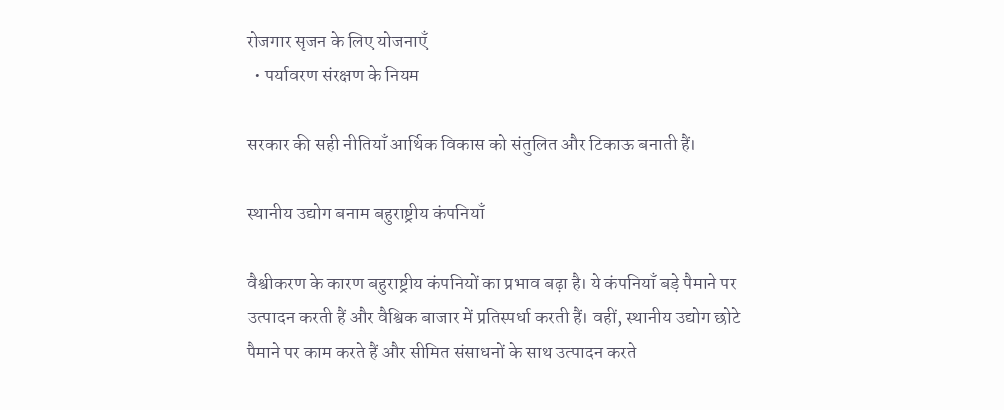रोजगार सृजन के लिए योजनाएँ
  • पर्यावरण संरक्षण के नियम

सरकार की सही नीतियाँ आर्थिक विकास को संतुलित और टिकाऊ बनाती हैं।

स्थानीय उद्योग बनाम बहुराष्ट्रीय कंपनियाँ

वैश्वीकरण के कारण बहुराष्ट्रीय कंपनियों का प्रभाव बढ़ा है। ये कंपनियाँ बड़े पैमाने पर उत्पादन करती हैं और वैश्विक बाजार में प्रतिस्पर्धा करती हैं। वहीं, स्थानीय उद्योग छोटे पैमाने पर काम करते हैं और सीमित संसाधनों के साथ उत्पादन करते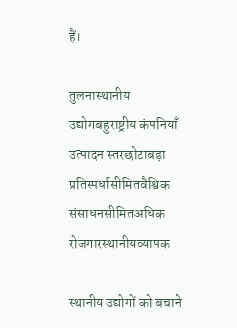हैं।

तुलनास्थानीय उद्योगबहुराष्ट्रीय कंपनियाँ
उत्पादन स्तरछोटाबड़ा
प्रतिस्पर्धासीमितवैश्विक
संसाधनसीमितअधिक
रोजगारस्थानीयव्यापक

स्थानीय उद्योगों को बचाने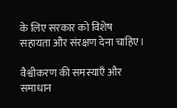के लिए सरकार को विशेष सहायता और संरक्षण देना चाहिए।

वैश्वीकरण की समस्याएँ और समाधान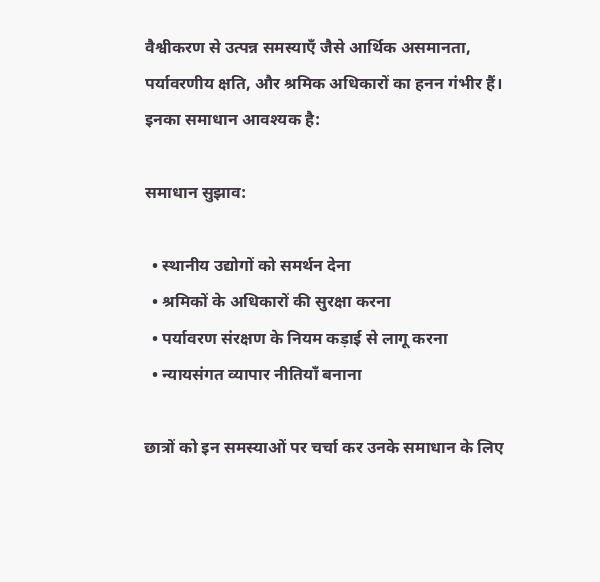वैश्वीकरण से उत्पन्न समस्याएँ जैसे आर्थिक असमानता, पर्यावरणीय क्षति, और श्रमिक अधिकारों का हनन गंभीर हैं। इनका समाधान आवश्यक है:

समाधान सुझाव:

  • स्थानीय उद्योगों को समर्थन देना
  • श्रमिकों के अधिकारों की सुरक्षा करना
  • पर्यावरण संरक्षण के नियम कड़ाई से लागू करना
  • न्यायसंगत व्यापार नीतियाँ बनाना

छात्रों को इन समस्याओं पर चर्चा कर उनके समाधान के लिए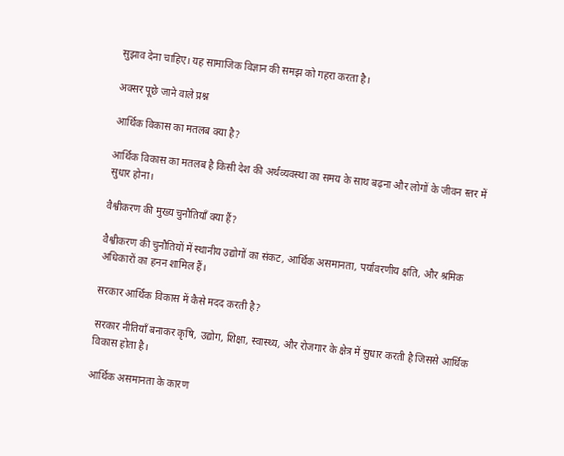सुझाव देना चाहिए। यह सामाजिक विज्ञान की समझ को गहरा करता है।

अक्सर पूछे जाने वाले प्रश्न

आर्थिक विकास का मतलब क्या है?

आर्थिक विकास का मतलब है किसी देश की अर्थव्यवस्था का समय के साथ बढ़ना और लोगों के जीवन स्तर में सुधार होना।

वैश्वीकरण की मुख्य चुनौतियाँ क्या हैं?

वैश्वीकरण की चुनौतियों में स्थानीय उद्योगों का संकट, आर्थिक असमानता, पर्यावरणीय क्षति, और श्रमिक अधिकारों का हनन शामिल हैं।

सरकार आर्थिक विकास में कैसे मदद करती है?

सरकार नीतियाँ बनाकर कृषि, उद्योग, शिक्षा, स्वास्थ्य, और रोजगार के क्षेत्र में सुधार करती है जिससे आर्थिक विकास होता है।

आर्थिक असमानता के कारण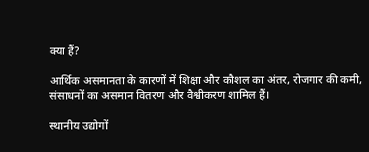क्या हैं?

आर्थिक असमानता के कारणों में शिक्षा और कौशल का अंतर, रोजगार की कमी, संसाधनों का असमान वितरण और वैश्वीकरण शामिल हैं।

स्थानीय उद्योगों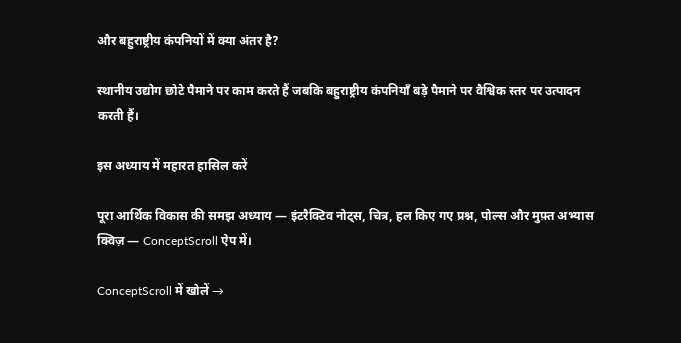और बहुराष्ट्रीय कंपनियों में क्या अंतर है?

स्थानीय उद्योग छोटे पैमाने पर काम करते हैं जबकि बहुराष्ट्रीय कंपनियाँ बड़े पैमाने पर वैश्विक स्तर पर उत्पादन करती हैं।

इस अध्याय में महारत हासिल करें

पूरा आर्थिक विकास की समझ अध्याय — इंटरैक्टिव नोट्स, चित्र, हल किए गए प्रश्न, पोल्स और मुफ़्त अभ्यास क्विज़ — ConceptScroll ऐप में।

ConceptScroll में खोलें →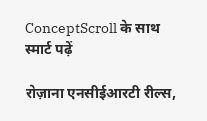ConceptScroll के साथ स्मार्ट पढ़ें

रोज़ाना एनसीईआरटी रील्स,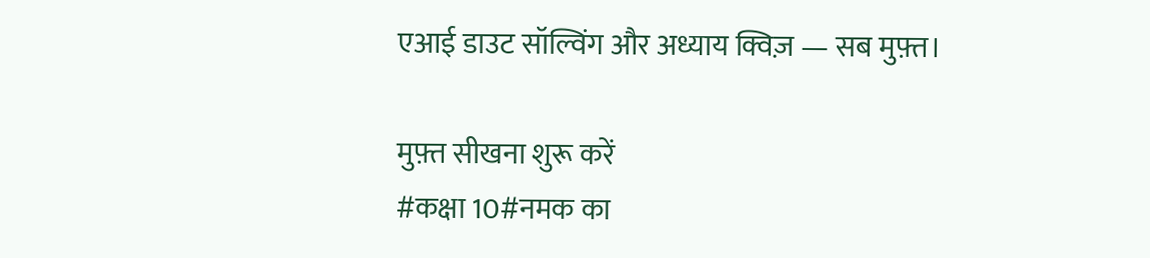एआई डाउट सॉल्विंग और अध्याय क्विज़ — सब मुफ़्त।

मुफ़्त सीखना शुरू करें
#कक्षा 10#नमक का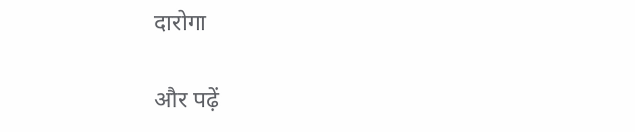दारोगा

और पढ़ें